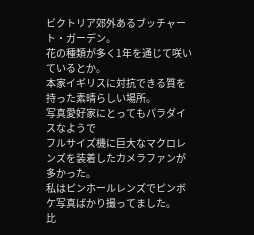ビクトリア郊外あるブッチャート・ガーデン。
花の種類が多く1年を通じて咲いているとか。
本家イギリスに対抗できる質を持った素晴らしい場所。
写真愛好家にとってもパラダイスなようで
フルサイズ機に巨大なマクロレンズを装着したカメラファンが多かった。
私はピンホールレンズでピンボケ写真ばかり撮ってました。
比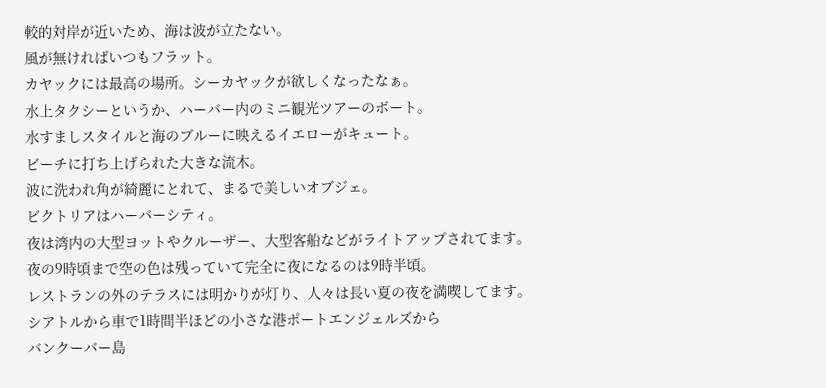較的対岸が近いため、海は波が立たない。
風が無ければいつもフラット。
カヤックには最高の場所。シーカヤックが欲しくなったなぁ。
水上タクシーというか、ハーバー内のミニ観光ツアーのボート。
水すましスタイルと海のブルーに映えるイエローがキュート。
ビーチに打ち上げられた大きな流木。
波に洗われ角が綺麗にとれて、まるで美しいオブジェ。
ビクトリアはハーバーシティ。
夜は湾内の大型ヨットやクルーザー、大型客船などがライトアップされてます。
夜の9時頃まで空の色は残っていて完全に夜になるのは9時半頃。
レストランの外のテラスには明かりが灯り、人々は長い夏の夜を満喫してます。
シアトルから車で1時間半ほどの小さな港ポートエンジェルズから
バンクーバー島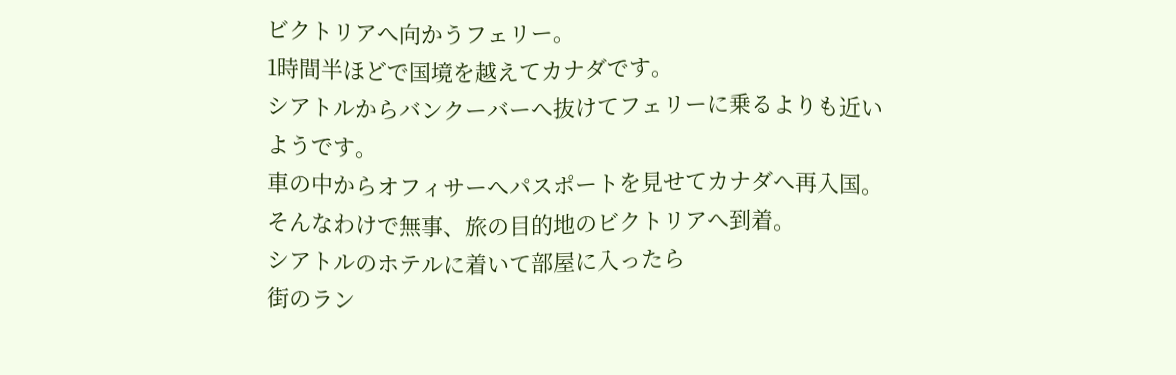ビクトリアへ向かうフェリー。
1時間半ほどで国境を越えてカナダです。
シアトルからバンクーバーへ抜けてフェリーに乗るよりも近いようです。
車の中からオフィサーへパスポートを見せてカナダへ再入国。
そんなわけで無事、旅の目的地のビクトリアへ到着。
シアトルのホテルに着いて部屋に入ったら
街のラン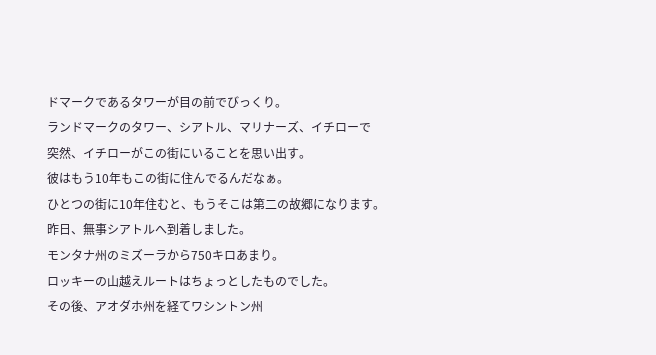ドマークであるタワーが目の前でびっくり。
ランドマークのタワー、シアトル、マリナーズ、イチローで
突然、イチローがこの街にいることを思い出す。
彼はもう10年もこの街に住んでるんだなぁ。
ひとつの街に10年住むと、もうそこは第二の故郷になります。
昨日、無事シアトルへ到着しました。
モンタナ州のミズーラから750キロあまり。
ロッキーの山越えルートはちょっとしたものでした。
その後、アオダホ州を経てワシントン州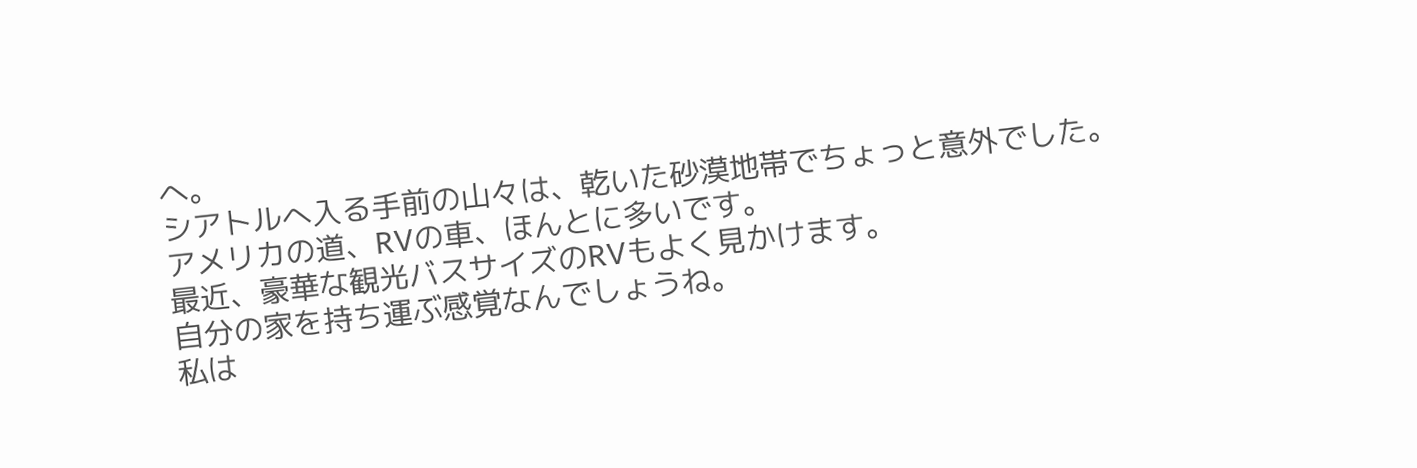へ。
シアトルへ入る手前の山々は、乾いた砂漠地帯でちょっと意外でした。
アメリカの道、RVの車、ほんとに多いです。
最近、豪華な観光バスサイズのRVもよく見かけます。
自分の家を持ち運ぶ感覚なんでしょうね。
私は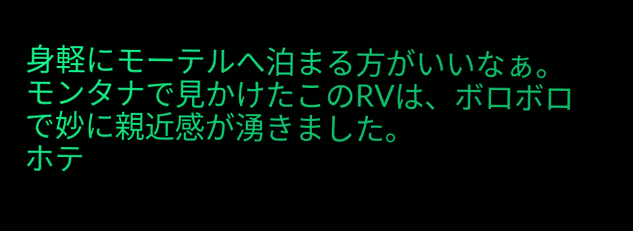身軽にモーテルへ泊まる方がいいなぁ。
モンタナで見かけたこのRVは、ボロボロで妙に親近感が湧きました。
ホテ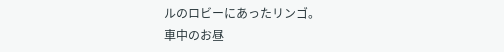ルのロビーにあったリンゴ。
車中のお昼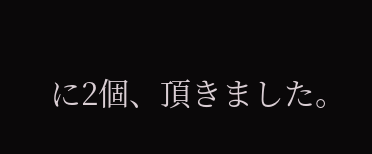に2個、頂きました。